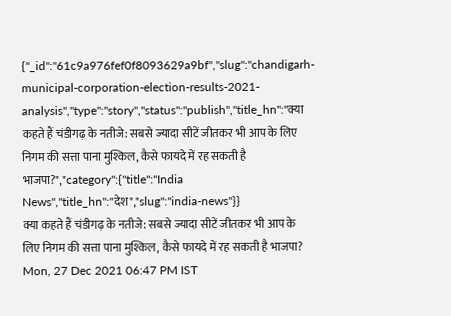{"_id":"61c9a976fef0f8093629a9bf","slug":"chandigarh-municipal-corporation-election-results-2021-analysis","type":"story","status":"publish","title_hn":"क्या कहते हैं चंडीगढ़ के नतीजे: सबसे ज्यादा सीटें जीतकर भी आप के लिए निगम की सत्ता पाना मुश्किल, कैसे फायदे में रह सकती है भाजपा?","category":{"title":"India News","title_hn":"देश","slug":"india-news"}}
क्या कहते हैं चंडीगढ़ के नतीजे: सबसे ज्यादा सीटें जीतकर भी आप के लिए निगम की सत्ता पाना मुश्किल, कैसे फायदे में रह सकती है भाजपा?
Mon, 27 Dec 2021 06:47 PM IST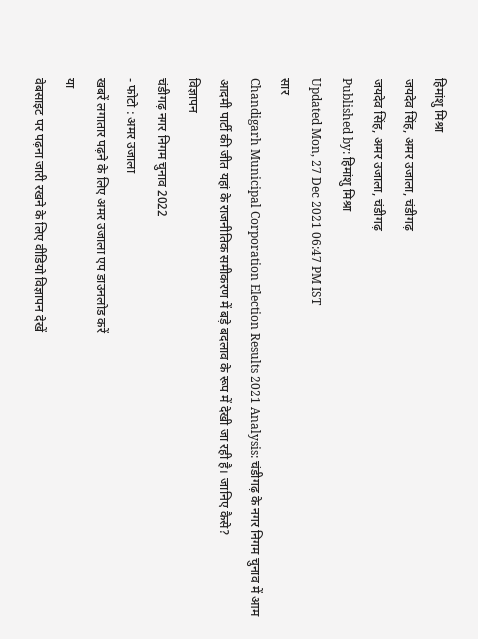हिमांशु मिश्रा
जयदेव सिंह, अमर उजाला, चंडीगढ़
जयदेव सिंह, अमर उजाला, चंडीगढ़
Published by: हिमांशु मिश्रा
Updated Mon, 27 Dec 2021 06:47 PM IST
सार
Chandigarh Municipal Corporation Election Results 2021 Analysis: चंडीगढ़ के नगर निगम चुनाव में आम आदमी पार्टी की जीत यहां के राजनीतिक समीकरण में बड़े बदलाव के रूप में देखी जा रही है। जानिए कैसे?
विज्ञापन
चंडीगढ़ नगर निगम चुनाव 2022
- फोटो : अमर उजाला
खबरें लगातार पढ़ने के लिए अमर उजाला एप डाउनलोड करें
या
वेबसाइट पर पढ़ना जारी रखने के लिए वीडियो विज्ञापन देखें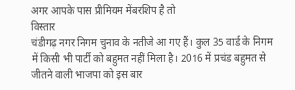अगर आपके पास प्रीमियम मेंबरशिप है तो
विस्तार
चंडीगढ़ नगर निगम चुनाव के नतीजे आ गए हैं। कुल 35 वार्ड के निगम में किसी भी पार्टी को बहुमत नहीं मिला है। 2016 में प्रचंड बहुमत से जीतने वाली भाजपा को इस बार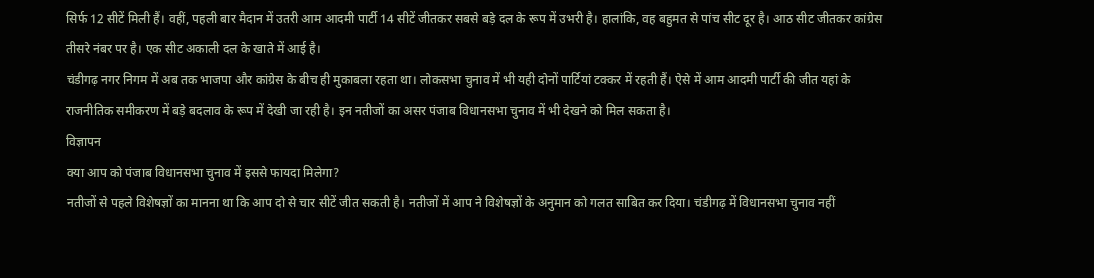सिर्फ 12 सीटें मिली हैं। वहीं, पहली बार मैदान में उतरी आम आदमी पार्टी 14 सीटें जीतकर सबसे बड़े दल के रूप में उभरी है। हालांकि, वह बहुमत से पांच सीट दूर है। आठ सीट जीतकर कांग्रेस तीसरे नंबर पर है। एक सीट अकाली दल के खाते में आई है।
चंडीगढ़ नगर निगम में अब तक भाजपा और कांग्रेस के बीच ही मुकाबला रहता था। लोकसभा चुनाव में भी यही दोनों पार्टियां टक्कर में रहती हैं। ऐसे में आम आदमी पार्टी की जीत यहां के राजनीतिक समीकरण में बड़े बदलाव के रूप में देखी जा रही है। इन नतीजों का असर पंजाब विधानसभा चुनाव में भी देखने को मिल सकता है।
विज्ञापन
क्या आप को पंजाब विधानसभा चुनाव में इससे फायदा मिलेगा?
नतीजों से पहले विशेषज्ञों का मानना था कि आप दो से चार सीटें जीत सकती है। नतीजों में आप ने विशेषज्ञों के अनुमान को गलत साबित कर दिया। चंडीगढ़ में विधानसभा चुनाव नहीं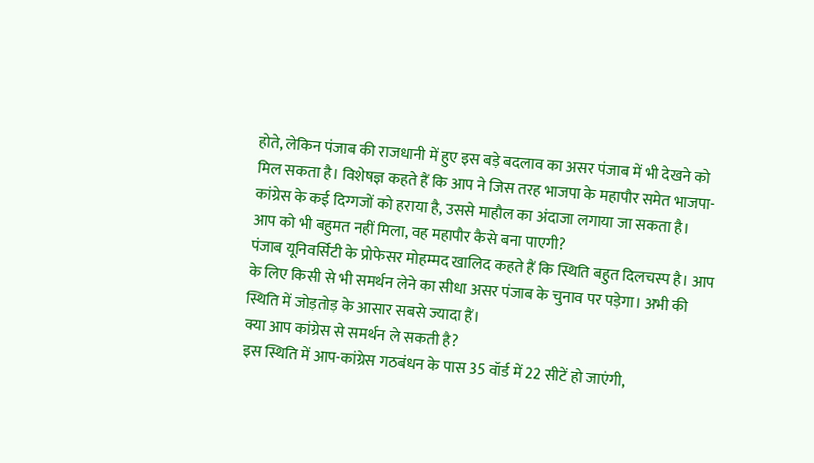होते, लेकिन पंजाब की राजधानी में हुए इस बड़े बदलाव का असर पंजाब में भी देखने को मिल सकता है। विशेषज्ञ कहते हैं कि आप ने जिस तरह भाजपा के महापौर समेत भाजपा-कांग्रेस के कई दिग्गजों को हराया है, उससे माहौल का अंदाजा लगाया जा सकता है।
आप को भी बहुमत नहीं मिला, वह महापौर कैसे बना पाएगी?
पंजाब यूनिवर्सिटी के प्रोफेसर मोहम्मद खालिद कहते हैं कि स्थिति बहुत दिलचस्प है। आप के लिए किसी से भी समर्थन लेने का सीधा असर पंजाब के चुनाव पर पड़ेगा। अभी की स्थिति में जोड़तोड़ के आसार सबसे ज्यादा हैं।
क्या आप कांग्रेस से समर्थन ले सकती है?
इस स्थिति में आप-कांग्रेस गठबंधन के पास 35 वॉर्ड में 22 सीटें हो जाएंगी,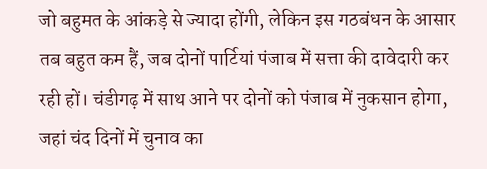जो बहुमत के आंकड़े से ज्यादा होंगी, लेकिन इस गठबंधन के आसार तब बहुत कम हैं, जब दोनों पार्टियां पंजाब में सत्ता की दावेदारी कर रही हों। चंडीगढ़ में साथ आने पर दोनों को पंजाब में नुकसान होगा, जहां चंद दिनों में चुनाव का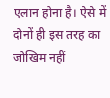एलान होना है। ऐसे में दोनों ही इस तरह का जोखिम नहीं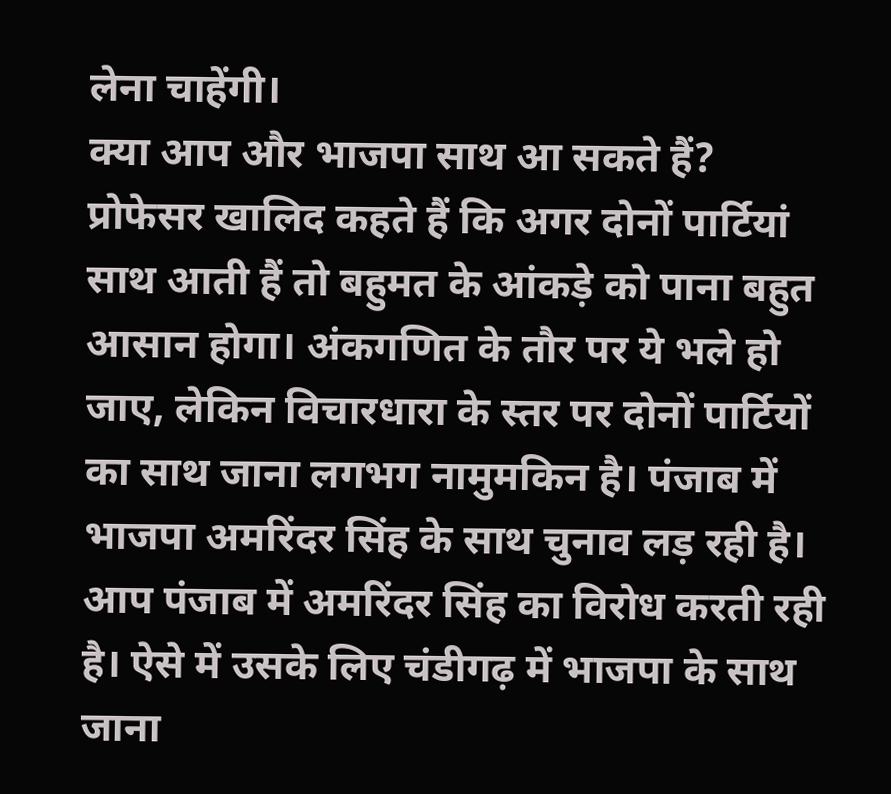लेना चाहेंगी।
क्या आप और भाजपा साथ आ सकते हैं?
प्रोफेसर खालिद कहते हैं कि अगर दोनों पार्टियां साथ आती हैं तो बहुमत के आंकड़े को पाना बहुत आसान होगा। अंकगणित के तौर पर ये भले हो जाए, लेकिन विचारधारा के स्तर पर दोनों पार्टियों का साथ जाना लगभग नामुमकिन है। पंजाब में भाजपा अमरिंदर सिंह के साथ चुनाव लड़ रही है। आप पंजाब में अमरिंदर सिंह का विरोध करती रही है। ऐसे में उसके लिए चंडीगढ़ में भाजपा के साथ जाना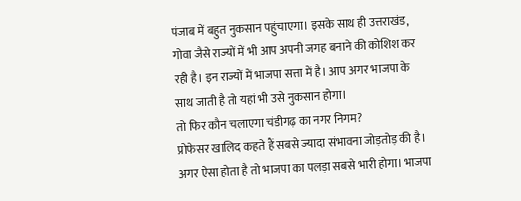पंजाब में बहुत नुकसान पहुंचाएगा। इसके साथ ही उत्तराखंड, गोवा जैसे राज्यों में भी आप अपनी जगह बनाने की कोशिश कर रही है। इन राज्यों में भाजपा सत्ता में है। आप अगर भाजपा के साथ जाती है तो यहां भी उसे नुकसान होगा।
तो फिर कौन चलाएगा चंडीगढ़ का नगर निगम?
प्रोफेसर खालिद कहते हैं सबसे ज्यादा संभावना जोड़तोड़ की है। अगर ऐसा होता है तो भाजपा का पलड़ा सबसे भारी होगा। भाजपा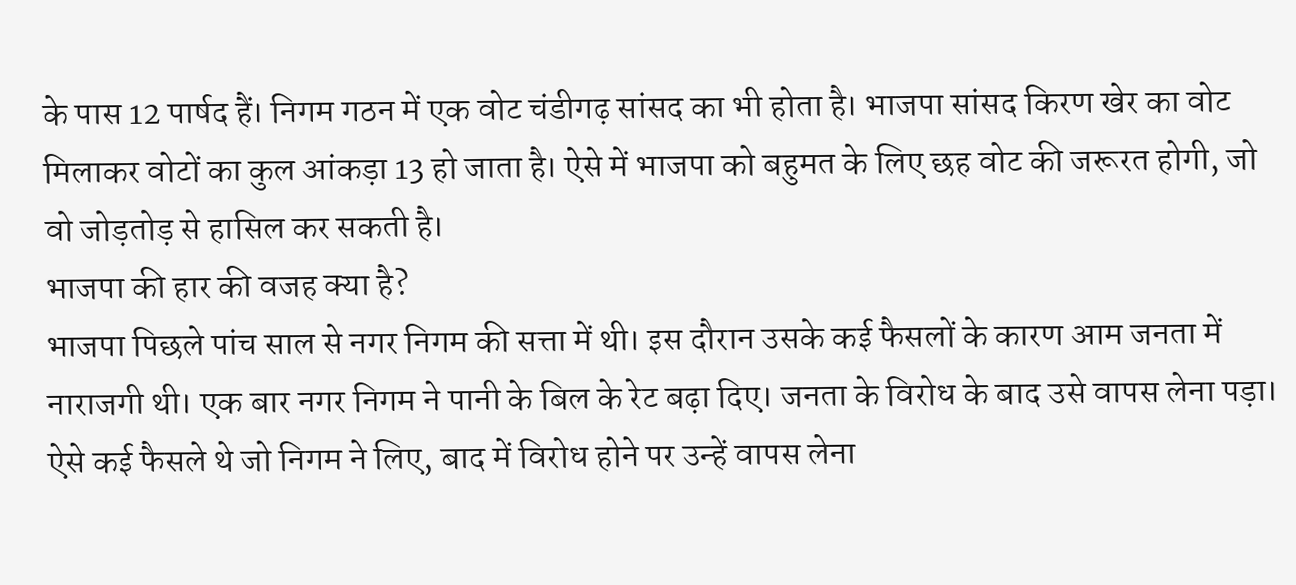के पास 12 पार्षद हैं। निगम गठन में एक वोट चंडीगढ़ सांसद का भी होता है। भाजपा सांसद किरण खेर का वोट मिलाकर वोटों का कुल आंकड़ा 13 हो जाता है। ऐसे में भाजपा को बहुमत के लिए छह वोट की जरूरत होगी, जो वो जोड़तोड़ से हासिल कर सकती है।
भाजपा की हार की वजह क्या है?
भाजपा पिछले पांच साल से नगर निगम की सत्ता में थी। इस दौरान उसके कई फैसलों के कारण आम जनता में नाराजगी थी। एक बार नगर निगम ने पानी के बिल के रेट बढ़ा दिए। जनता के विरोध के बाद उसे वापस लेना पड़ा। ऐसे कई फैसले थे जो निगम ने लिए, बाद में विरोध होने पर उन्हें वापस लेना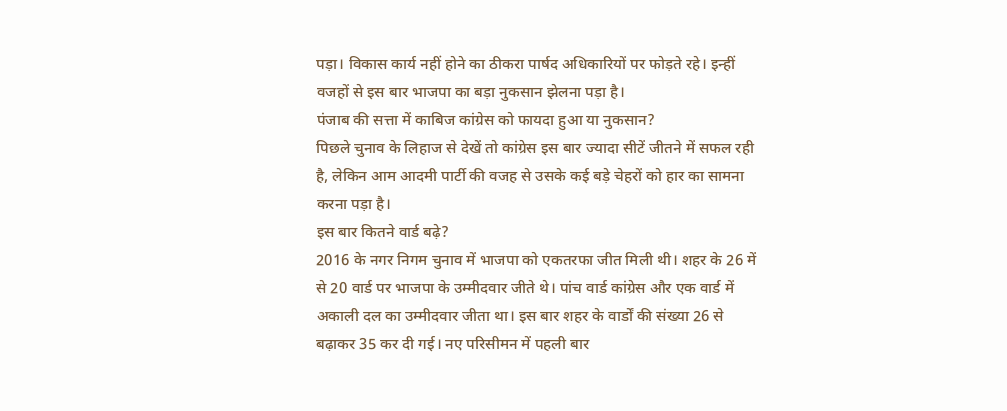पड़ा। विकास कार्य नहीं होने का ठीकरा पार्षद अधिकारियों पर फोड़ते रहे। इन्हीं वजहों से इस बार भाजपा का बड़ा नुकसान झेलना पड़ा है।
पंजाब की सत्ता में काबिज कांग्रेस को फायदा हुआ या नुकसान?
पिछले चुनाव के लिहाज से देखें तो कांग्रेस इस बार ज्यादा सीटें जीतने में सफल रही है, लेकिन आम आदमी पार्टी की वजह से उसके कई बड़े चेहरों को हार का सामना करना पड़ा है।
इस बार कितने वार्ड बढ़े?
2016 के नगर निगम चुनाव में भाजपा को एकतरफा जीत मिली थी। शहर के 26 में से 20 वार्ड पर भाजपा के उम्मीदवार जीते थे। पांच वार्ड कांग्रेस और एक वार्ड में अकाली दल का उम्मीदवार जीता था। इस बार शहर के वार्डों की संख्या 26 से बढ़ाकर 35 कर दी गई। नए परिसीमन में पहली बार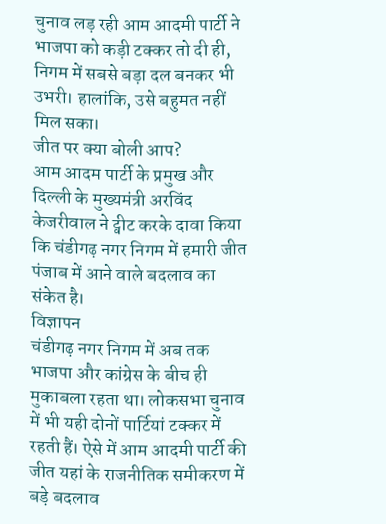चुनाव लड़ रही आम आदमी पार्टी ने भाजपा को कड़ी टक्कर तो दी ही, निगम में सबसे बड़ा दल बनकर भी उभरी। हालांकि, उसे बहुमत नहीं मिल सका।
जीत पर क्या बोली आप?
आम आदम पार्टी के प्रमुख और दिल्ली के मुख्यमंत्री अरविंद केजरीवाल ने ट्वीट करके दावा किया कि चंडीगढ़ नगर निगम में हमारी जीत पंजाब में आने वाले बदलाव का संकेत है।
विज्ञापन
चंडीगढ़ नगर निगम में अब तक भाजपा और कांग्रेस के बीच ही मुकाबला रहता था। लोकसभा चुनाव में भी यही दोनों पार्टियां टक्कर में रहती हैं। ऐसे में आम आदमी पार्टी की जीत यहां के राजनीतिक समीकरण में बड़े बदलाव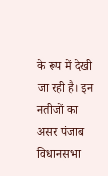के रूप में देखी जा रही है। इन नतीजों का असर पंजाब विधानसभा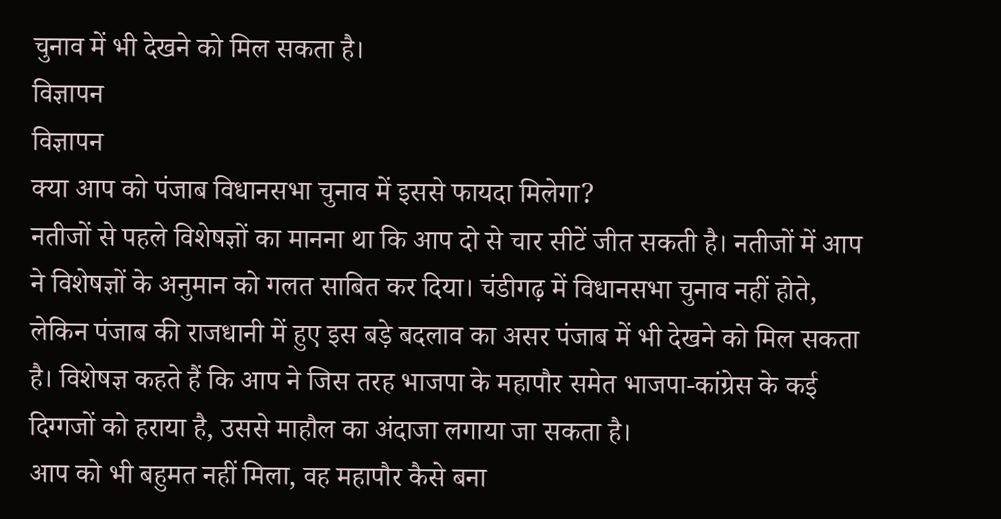चुनाव में भी देखने को मिल सकता है।
विज्ञापन
विज्ञापन
क्या आप को पंजाब विधानसभा चुनाव में इससे फायदा मिलेगा?
नतीजों से पहले विशेषज्ञों का मानना था कि आप दो से चार सीटें जीत सकती है। नतीजों में आप ने विशेषज्ञों के अनुमान को गलत साबित कर दिया। चंडीगढ़ में विधानसभा चुनाव नहीं होते, लेकिन पंजाब की राजधानी में हुए इस बड़े बदलाव का असर पंजाब में भी देखने को मिल सकता है। विशेषज्ञ कहते हैं कि आप ने जिस तरह भाजपा के महापौर समेत भाजपा-कांग्रेस के कई दिग्गजों को हराया है, उससे माहौल का अंदाजा लगाया जा सकता है।
आप को भी बहुमत नहीं मिला, वह महापौर कैसे बना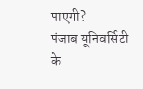पाएगी?
पंजाब यूनिवर्सिटी के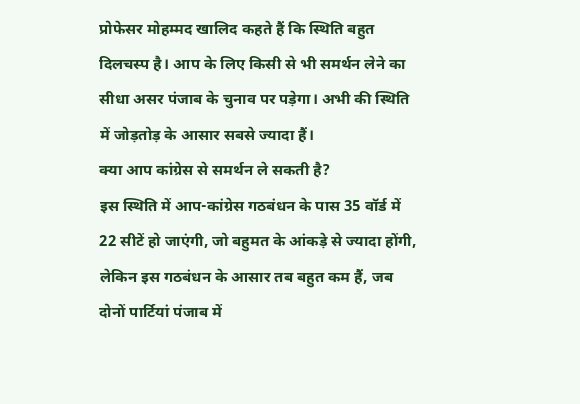प्रोफेसर मोहम्मद खालिद कहते हैं कि स्थिति बहुत दिलचस्प है। आप के लिए किसी से भी समर्थन लेने का सीधा असर पंजाब के चुनाव पर पड़ेगा। अभी की स्थिति में जोड़तोड़ के आसार सबसे ज्यादा हैं।
क्या आप कांग्रेस से समर्थन ले सकती है?
इस स्थिति में आप-कांग्रेस गठबंधन के पास 35 वॉर्ड में 22 सीटें हो जाएंगी, जो बहुमत के आंकड़े से ज्यादा होंगी, लेकिन इस गठबंधन के आसार तब बहुत कम हैं, जब दोनों पार्टियां पंजाब में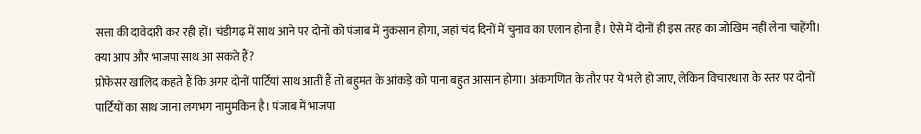सत्ता की दावेदारी कर रही हों। चंडीगढ़ में साथ आने पर दोनों को पंजाब में नुकसान होगा, जहां चंद दिनों में चुनाव का एलान होना है। ऐसे में दोनों ही इस तरह का जोखिम नहीं लेना चाहेंगी।
क्या आप और भाजपा साथ आ सकते हैं?
प्रोफेसर खालिद कहते हैं कि अगर दोनों पार्टियां साथ आती हैं तो बहुमत के आंकड़े को पाना बहुत आसान होगा। अंकगणित के तौर पर ये भले हो जाए, लेकिन विचारधारा के स्तर पर दोनों पार्टियों का साथ जाना लगभग नामुमकिन है। पंजाब में भाजपा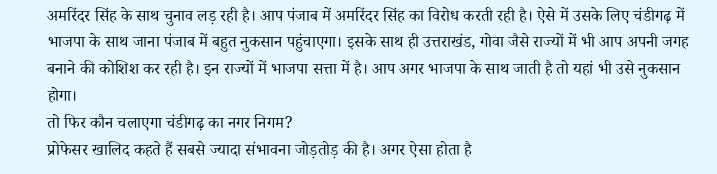अमरिंदर सिंह के साथ चुनाव लड़ रही है। आप पंजाब में अमरिंदर सिंह का विरोध करती रही है। ऐसे में उसके लिए चंडीगढ़ में भाजपा के साथ जाना पंजाब में बहुत नुकसान पहुंचाएगा। इसके साथ ही उत्तराखंड, गोवा जैसे राज्यों में भी आप अपनी जगह बनाने की कोशिश कर रही है। इन राज्यों में भाजपा सत्ता में है। आप अगर भाजपा के साथ जाती है तो यहां भी उसे नुकसान होगा।
तो फिर कौन चलाएगा चंडीगढ़ का नगर निगम?
प्रोफेसर खालिद कहते हैं सबसे ज्यादा संभावना जोड़तोड़ की है। अगर ऐसा होता है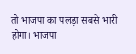तो भाजपा का पलड़ा सबसे भारी होगा। भाजपा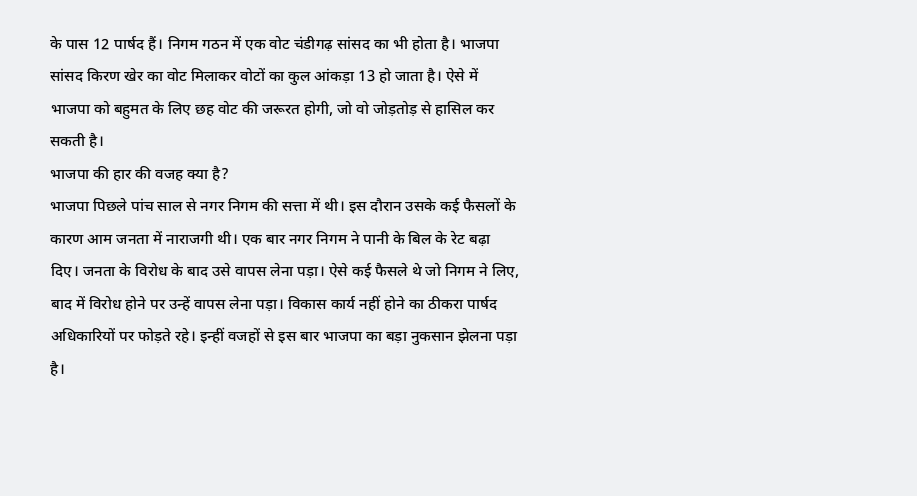के पास 12 पार्षद हैं। निगम गठन में एक वोट चंडीगढ़ सांसद का भी होता है। भाजपा सांसद किरण खेर का वोट मिलाकर वोटों का कुल आंकड़ा 13 हो जाता है। ऐसे में भाजपा को बहुमत के लिए छह वोट की जरूरत होगी, जो वो जोड़तोड़ से हासिल कर सकती है।
भाजपा की हार की वजह क्या है?
भाजपा पिछले पांच साल से नगर निगम की सत्ता में थी। इस दौरान उसके कई फैसलों के कारण आम जनता में नाराजगी थी। एक बार नगर निगम ने पानी के बिल के रेट बढ़ा दिए। जनता के विरोध के बाद उसे वापस लेना पड़ा। ऐसे कई फैसले थे जो निगम ने लिए, बाद में विरोध होने पर उन्हें वापस लेना पड़ा। विकास कार्य नहीं होने का ठीकरा पार्षद अधिकारियों पर फोड़ते रहे। इन्हीं वजहों से इस बार भाजपा का बड़ा नुकसान झेलना पड़ा है।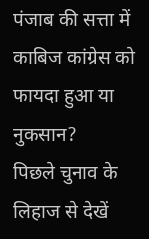पंजाब की सत्ता में काबिज कांग्रेस को फायदा हुआ या नुकसान?
पिछले चुनाव के लिहाज से देखें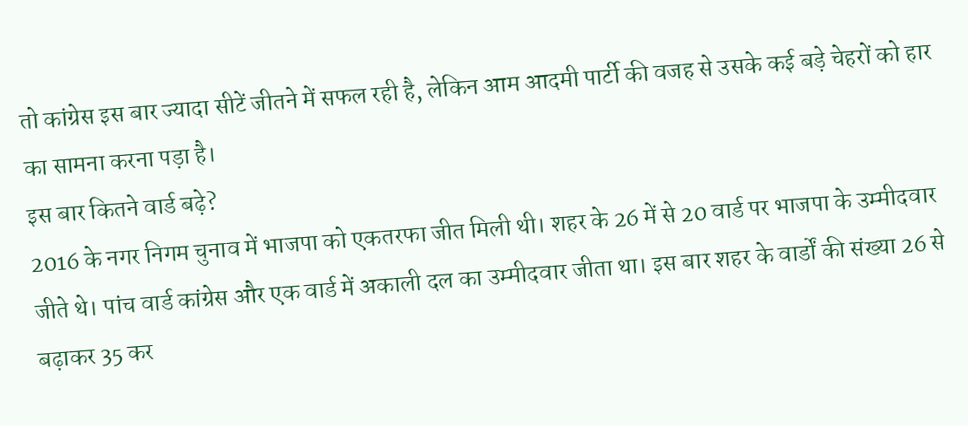तो कांग्रेस इस बार ज्यादा सीटें जीतने में सफल रही है, लेकिन आम आदमी पार्टी की वजह से उसके कई बड़े चेहरों को हार का सामना करना पड़ा है।
इस बार कितने वार्ड बढ़े?
2016 के नगर निगम चुनाव में भाजपा को एकतरफा जीत मिली थी। शहर के 26 में से 20 वार्ड पर भाजपा के उम्मीदवार जीते थे। पांच वार्ड कांग्रेस और एक वार्ड में अकाली दल का उम्मीदवार जीता था। इस बार शहर के वार्डों की संख्या 26 से बढ़ाकर 35 कर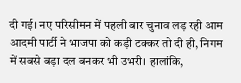दी गई। नए परिसीमन में पहली बार चुनाव लड़ रही आम आदमी पार्टी ने भाजपा को कड़ी टक्कर तो दी ही, निगम में सबसे बड़ा दल बनकर भी उभरी। हालांकि,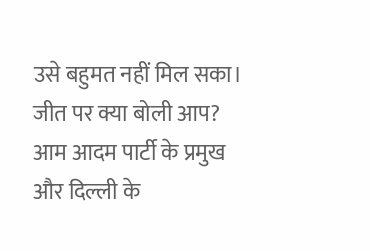उसे बहुमत नहीं मिल सका।
जीत पर क्या बोली आप?
आम आदम पार्टी के प्रमुख और दिल्ली के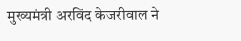मुख्यमंत्री अरविंद केजरीवाल ने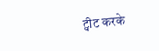ट्वीट करके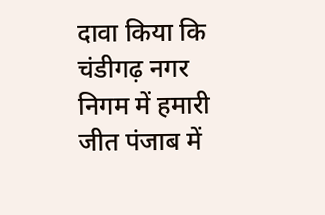दावा किया कि चंडीगढ़ नगर निगम में हमारी जीत पंजाब में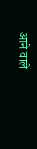आने वाले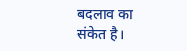बदलाव का संकेत है।